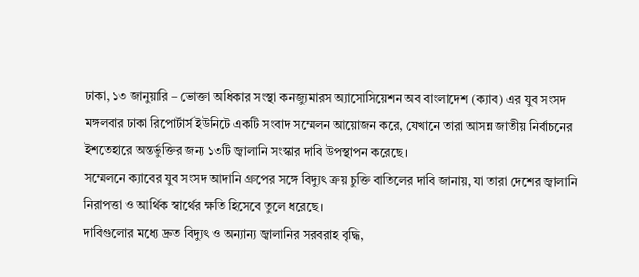ঢাকা, ১৩ জানুয়ারি – ভোক্তা অধিকার সংস্থা কনজ্যুমারস অ্যাসোসিয়েশন অব বাংলাদেশ (ক্যাব) এর যুব সংসদ মঙ্গলবার ঢাকা রিপোর্টার্স ইউনিটে একটি সংবাদ সম্মেলন আয়োজন করে, যেখানে তারা আসন্ন জাতীয় নির্বাচনের ইশতেহারে অন্তর্ভুক্তির জন্য ১৩টি জ্বালানি সংস্কার দাবি উপস্থাপন করেছে।
সম্মেলনে ক্যাবের যুব সংসদ আদানি গ্রুপের সঙ্গে বিদ্যুৎ ক্রয় চুক্তি বাতিলের দাবি জানায়, যা তারা দেশের জ্বালানি নিরাপত্তা ও আর্থিক স্বার্থের ক্ষতি হিসেবে তুলে ধরেছে।
দাবিগুলোর মধ্যে দ্রুত বিদ্যুৎ ও অন্যান্য জ্বালানির সরবরাহ বৃদ্ধি,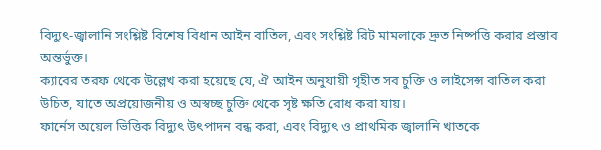বিদ্যুৎ‑জ্বালানি সংশ্লিষ্ট বিশেষ বিধান আইন বাতিল, এবং সংশ্লিষ্ট রিট মামলাকে দ্রুত নিষ্পত্তি করার প্রস্তাব অন্তর্ভুক্ত।
ক্যাবের তরফ থেকে উল্লেখ করা হয়েছে যে, ঐ আইন অনুযায়ী গৃহীত সব চুক্তি ও লাইসেন্স বাতিল করা উচিত, যাতে অপ্রয়োজনীয় ও অস্বচ্ছ চুক্তি থেকে সৃষ্ট ক্ষতি রোধ করা যায়।
ফার্নেস অয়েল ভিত্তিক বিদ্যুৎ উৎপাদন বন্ধ করা, এবং বিদ্যুৎ ও প্রাথমিক জ্বালানি খাতকে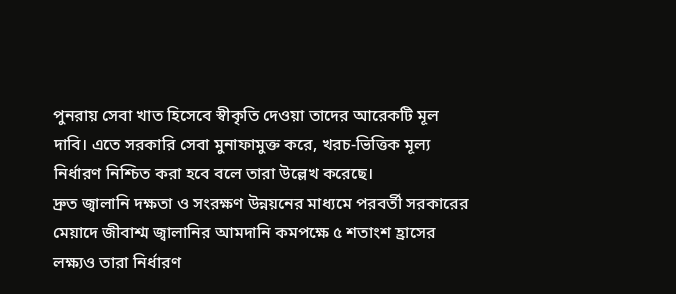পুনরায় সেবা খাত হিসেবে স্বীকৃতি দেওয়া তাদের আরেকটি মূল দাবি। এতে সরকারি সেবা মুনাফামুক্ত করে, খরচ‑ভিত্তিক মূল্য নির্ধারণ নিশ্চিত করা হবে বলে তারা উল্লেখ করেছে।
দ্রুত জ্বালানি দক্ষতা ও সংরক্ষণ উন্নয়নের মাধ্যমে পরবর্তী সরকারের মেয়াদে জীবাশ্ম জ্বালানির আমদানি কমপক্ষে ৫ শতাংশ হ্রাসের লক্ষ্যও তারা নির্ধারণ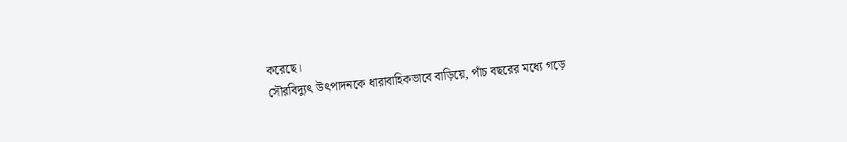করেছে।
সৌরবিদ্যুৎ উৎপাদনকে ধারাবাহিকভাবে বাড়িয়ে, পাঁচ বছরের মধ্যে গড়ে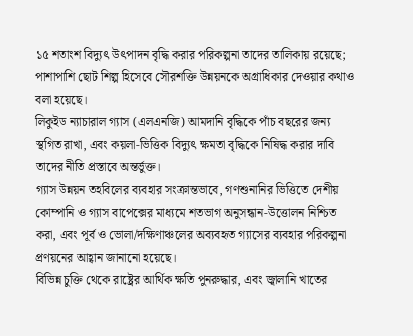১৫ শতাংশ বিদ্যুৎ উৎপাদন বৃদ্ধি করার পরিকল্পনা তাদের তালিকায় রয়েছে; পাশাপাশি ছোট শিল্প হিসেবে সৌরশক্তি উন্নয়নকে অগ্রাধিকার দেওয়ার কথাও বলা হয়েছে।
লিকুইড ন্যাচারাল গ্যাস (এলএনজি) আমদানি বৃদ্ধিকে পাঁচ বছরের জন্য স্থগিত রাখা, এবং কয়লা‑ভিত্তিক বিদ্যুৎ ক্ষমতা বৃদ্ধিকে নিষিদ্ধ করার দাবি তাদের নীতি প্রস্তাবে অন্তর্ভুক্ত।
গ্যাস উন্নয়ন তহবিলের ব্যবহার সংক্রান্তভাবে, গণশুনানির ভিত্তিতে দেশীয় কোম্পানি ও গ্যাস বাপেক্সের মাধ্যমে শতভাগ অনুসন্ধান‑উত্তোলন নিশ্চিত করা, এবং পূর্ব ও ভোলা/দক্ষিণাঞ্চলের অব্যবহৃত গ্যাসের ব্যবহার পরিকল্পনা প্রণয়নের আহ্বান জানানো হয়েছে।
বিভিন্ন চুক্তি থেকে রাষ্ট্রের আর্থিক ক্ষতি পুনরুদ্ধার, এবং জ্বালানি খাতের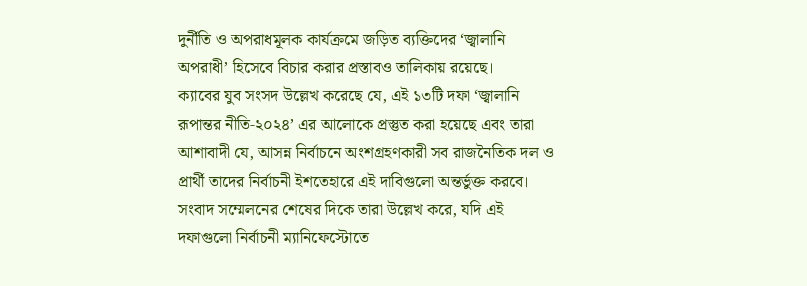দুর্নীতি ও অপরাধমূলক কার্যক্রমে জড়িত ব্যক্তিদের ‘জ্বালানি অপরাধী’ হিসেবে বিচার করার প্রস্তাবও তালিকায় রয়েছে।
ক্যাবের যুব সংসদ উল্লেখ করেছে যে, এই ১৩টি দফা ‘জ্বালানি রূপান্তর নীতি‑২০২৪’ এর আলোকে প্রস্তুত করা হয়েছে এবং তারা আশাবাদী যে, আসন্ন নির্বাচনে অংশগ্রহণকারী সব রাজনৈতিক দল ও প্রার্থী তাদের নির্বাচনী ইশতেহারে এই দাবিগুলো অন্তর্ভুক্ত করবে।
সংবাদ সম্মেলনের শেষের দিকে তারা উল্লেখ করে, যদি এই দফাগুলো নির্বাচনী ম্যানিফেস্টোতে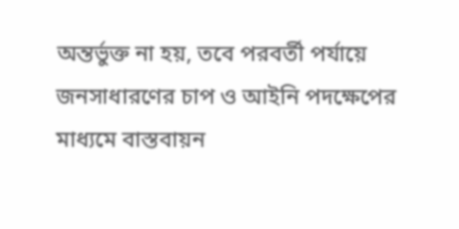অন্তর্ভুক্ত না হয়, তবে পরবর্তী পর্যায়ে জনসাধারণের চাপ ও আইনি পদক্ষেপের মাধ্যমে বাস্তবায়ন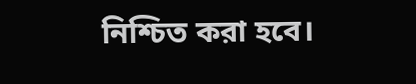নিশ্চিত করা হবে।